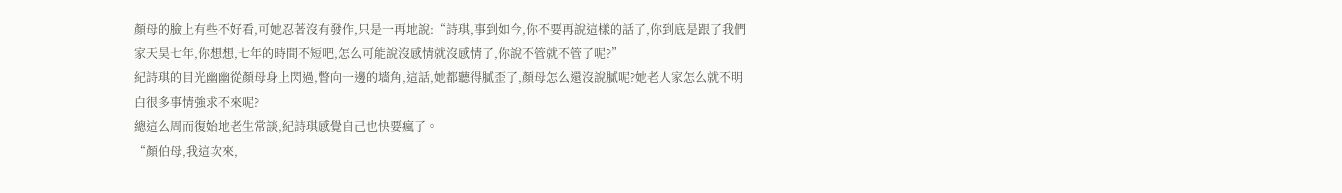顏母的臉上有些不好看,可她忍著沒有發作,只是一再地說:“詩琪,事到如今,你不要再說這樣的話了,你到底是跟了我們家天昊七年,你想想,七年的時間不短吧,怎么可能說沒感情就沒感情了,你說不管就不管了呢?”
紀詩琪的目光幽幽從顏母身上閃過,瞥向一邊的墻角,這話,她都聽得膩歪了,顏母怎么還沒說膩呢?她老人家怎么就不明白很多事情強求不來呢?
總這么周而復始地老生常談,紀詩琪感覺自己也快要瘋了。
“顏伯母,我這次來,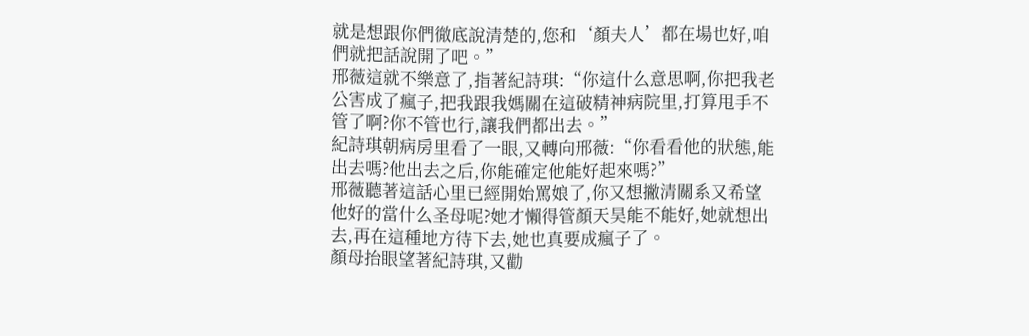就是想跟你們徹底說清楚的,您和‘顏夫人’都在場也好,咱們就把話說開了吧。”
邢薇這就不樂意了,指著紀詩琪:“你這什么意思啊,你把我老公害成了瘋子,把我跟我媽關在這破精神病院里,打算甩手不管了啊?你不管也行,讓我們都出去。”
紀詩琪朝病房里看了一眼,又轉向邢薇:“你看看他的狀態,能出去嗎?他出去之后,你能確定他能好起來嗎?”
邢薇聽著這話心里已經開始罵娘了,你又想撇清關系又希望他好的當什么圣母呢?她才懶得管顏天昊能不能好,她就想出去,再在這種地方待下去,她也真要成瘋子了。
顏母抬眼望著紀詩琪,又勸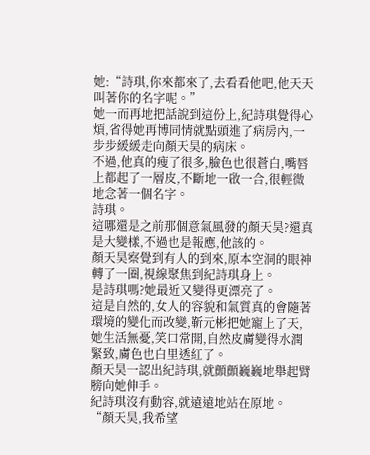她:“詩琪,你來都來了,去看看他吧,他天天叫著你的名字呢。”
她一而再地把話說到這份上,紀詩琪覺得心煩,省得她再博同情就點頭進了病房內,一步步緩緩走向顏天昊的病床。
不過,他真的瘦了很多,臉色也很蒼白,嘴唇上都起了一層皮,不斷地一啟一合,很輕微地念著一個名字。
詩琪。
這哪還是之前那個意氣風發的顏天昊?還真是大變樣,不過也是報應,他該的。
顏天昊察覺到有人的到來,原本空洞的眼神轉了一圈,視線聚焦到紀詩琪身上。
是詩琪嗎?她最近又變得更漂亮了。
這是自然的,女人的容貌和氣質真的會隨著環境的變化而改變,靳元彬把她寵上了天,她生活無憂,笑口常開,自然皮膚變得水潤緊致,膚色也白里透紅了。
顏天昊一認出紀詩琪,就顫顫巍巍地舉起臂膀向她伸手。
紀詩琪沒有動容,就遠遠地站在原地。
“顏天昊,我希望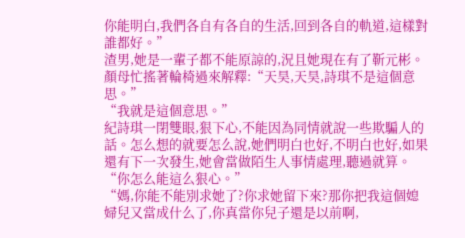你能明白,我們各自有各自的生活,回到各自的軌道,這樣對誰都好。”
渣男,她是一輩子都不能原諒的,況且她現在有了靳元彬。
顏母忙搖著輪椅過來解釋:“天昊,天昊,詩琪不是這個意思。”
“我就是這個意思。”
紀詩琪一閉雙眼,狠下心,不能因為同情就說一些欺騙人的話。怎么想的就要怎么說,她們明白也好,不明白也好,如果還有下一次發生,她會當做陌生人事情處理,聽過就算。
“你怎么能這么狠心。”
“媽,你能不能別求她了?你求她留下來?那你把我這個媳婦兒又當成什么了,你真當你兒子還是以前啊,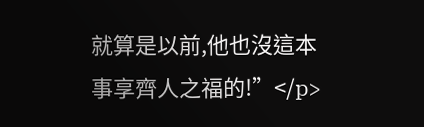就算是以前,他也沒這本事享齊人之福的!”</p>